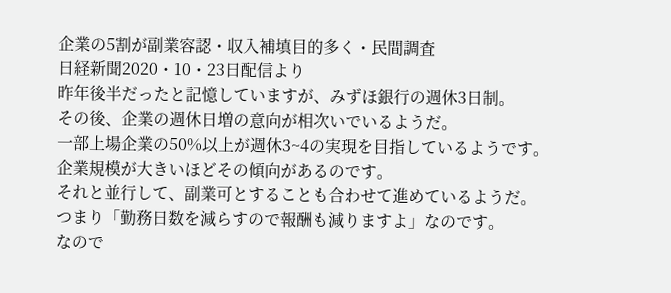企業の5割が副業容認・収入補填目的多く・民間調査
日経新聞2020・10・23日配信より
昨年後半だったと記憶していますが、みずほ銀行の週休3日制。
その後、企業の週休日増の意向が相次いでいるようだ。
一部上場企業の50%以上が週休3~4の実現を目指しているようです。
企業規模が大きいほどその傾向があるのです。
それと並行して、副業可とすることも合わせて進めているようだ。
つまり「勤務日数を減らすので報酬も減りますよ」なのです。
なので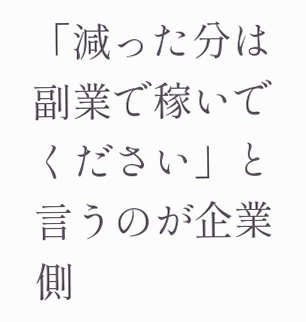「減った分は副業で稼いでください」と言うのが企業側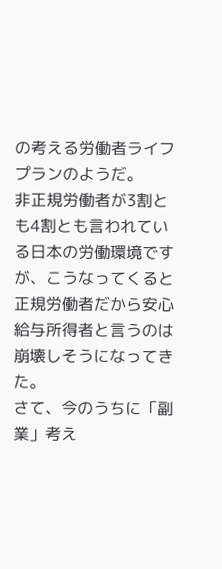の考える労働者ライフプランのようだ。
非正規労働者が3割とも4割とも言われている日本の労働環境ですが、こうなってくると正規労働者だから安心給与所得者と言うのは崩壊しそうになってきた。
さて、今のうちに「副業」考え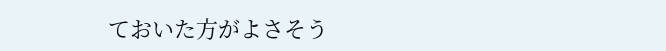ておいた方がよさそう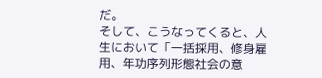だ。
そして、こうなってくると、人生において「一括採用、修身雇用、年功序列形態社会の意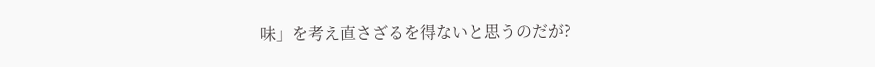味」を考え直さざるを得ないと思うのだが?